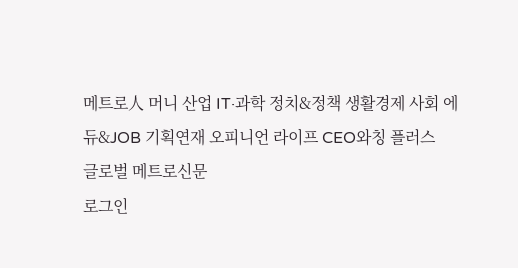메트로人 머니 산업 IT·과학 정치&정책 생활경제 사회 에듀&JOB 기획연재 오피니언 라이프 CEO와칭 플러스
글로벌 메트로신문
로그인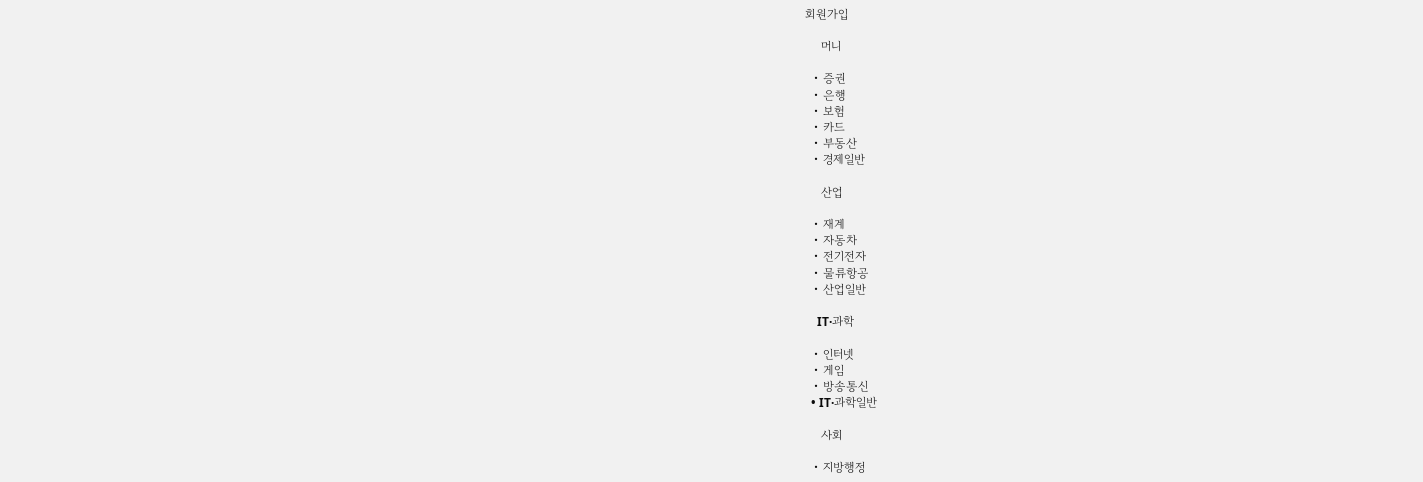회원가입

    머니

  • 증권
  • 은행
  • 보험
  • 카드
  • 부동산
  • 경제일반

    산업

  • 재계
  • 자동차
  • 전기전자
  • 물류항공
  • 산업일반

    IT·과학

  • 인터넷
  • 게임
  • 방송통신
  • IT·과학일반

    사회

  • 지방행정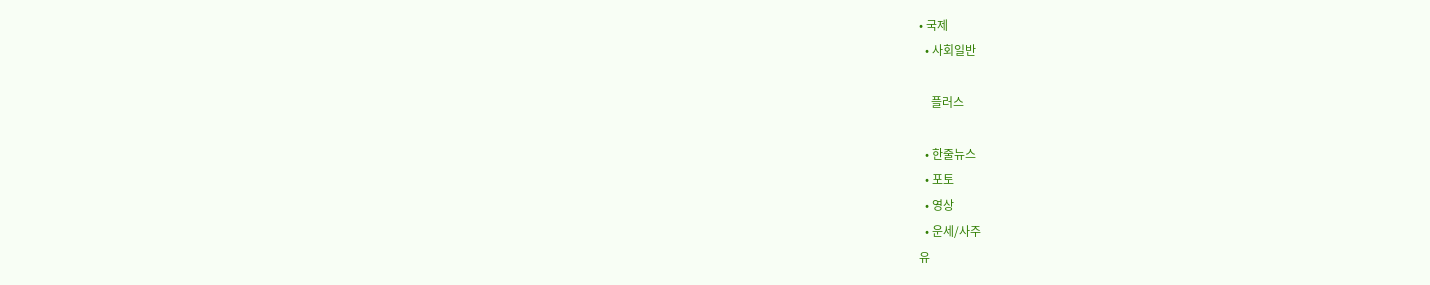• 국제
  • 사회일반

    플러스

  • 한줄뉴스
  • 포토
  • 영상
  • 운세/사주
유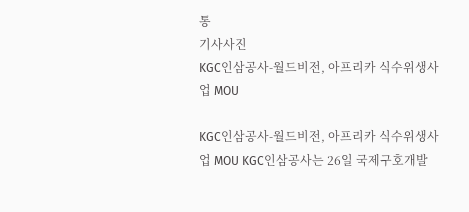통
기사사진
KGC인삼공사-월드비전, 아프리카 식수위생사업 MOU

KGC인삼공사-월드비전, 아프리카 식수위생사업 MOU KGC인삼공사는 26일 국제구호개발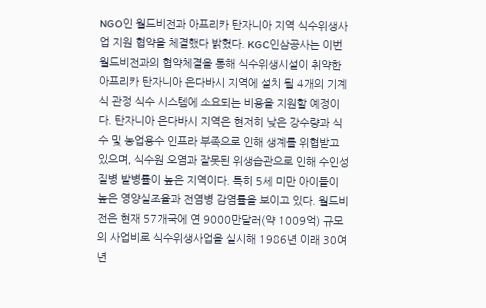NGO인 월드비전과 아프리카 탄자니아 지역 식수위생사업 지원 협약을 체결했다 밝혔다. KGC인삼공사는 이번 월드비전과의 협약체결을 통해 식수위생시설이 취약한 아프리카 탄자니아 은다바시 지역에 설치 될 4개의 기계식 관정 식수 시스템에 소요되는 비용을 지원할 예정이다. 탄자니아 은다바시 지역은 현저히 낮은 강수량과 식수 및 농업용수 인프라 부족으로 인해 생계를 위협받고 있으며, 식수원 오염과 잘못된 위생습관으로 인해 수인성 질병 발병률이 높은 지역이다. 특히 5세 미만 아이들이 높은 영양실조율과 전염병 감염률을 보이고 있다. 월드비전은 현재 57개국에 연 9000만달러(약 1009억) 규모의 사업비로 식수위생사업을 실시해 1986년 이래 30여년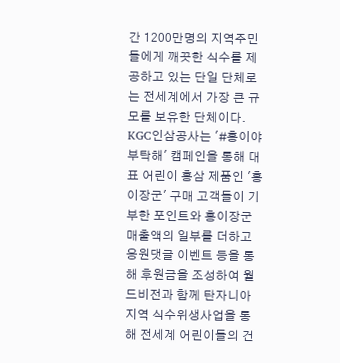간 1200만명의 지역주민들에게 깨끗한 식수를 제공하고 있는 단일 단체로는 전세계에서 가장 큰 규모를 보유한 단체이다. KGC인삼공사는 '#홍이야 부탁해' 캠페인을 통해 대표 어린이 홍삼 제품인 '홍이장군' 구매 고객들이 기부한 포인트와 홍이장군 매출액의 일부를 더하고 응원댓글 이벤트 등을 통해 후원금을 조성하여 월드비전과 함께 탄자니아 지역 식수위생사업을 통해 전세계 어린이들의 건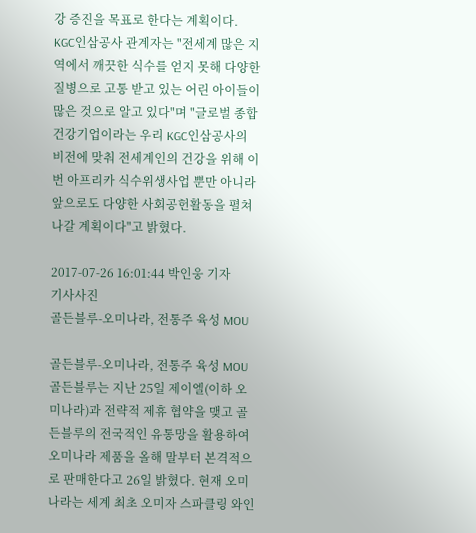강 증진을 목표로 한다는 계획이다. KGC인삼공사 관계자는 "전세계 많은 지역에서 깨끗한 식수를 얻지 못해 다양한 질병으로 고통 받고 있는 어린 아이들이 많은 것으로 알고 있다"며 "글로벌 종합건강기업이라는 우리 KGC인삼공사의 비전에 맞춰 전세계인의 건강을 위해 이번 아프리카 식수위생사업 뿐만 아니라 앞으로도 다양한 사회공헌활동을 펼쳐나갈 계획이다"고 밝혔다.

2017-07-26 16:01:44 박인웅 기자
기사사진
골든블루-오미나라, 전통주 육성 MOU

골든블루-오미나라, 전통주 육성 MOU 골든블루는 지난 25일 제이엘(이하 오미나라)과 전략적 제휴 협약을 맺고 골든블루의 전국적인 유통망을 활용하여 오미나라 제품을 올해 말부터 본격적으로 판매한다고 26일 밝혔다. 현재 오미나라는 세계 최초 오미자 스파클링 와인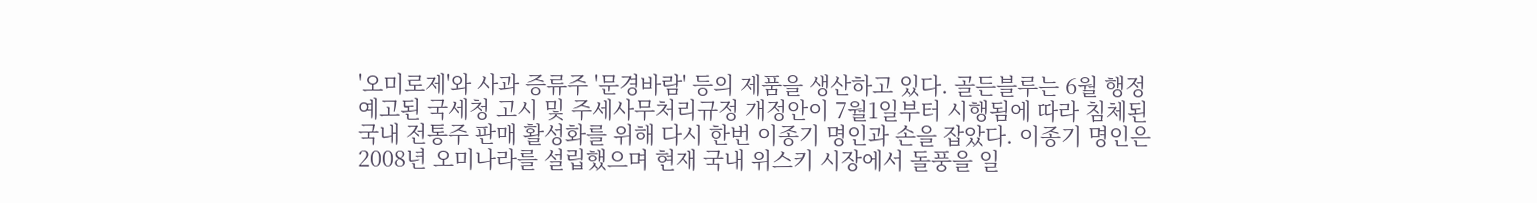'오미로제'와 사과 증류주 '문경바람' 등의 제품을 생산하고 있다. 골든블루는 6월 행정예고된 국세청 고시 및 주세사무처리규정 개정안이 7월1일부터 시행됨에 따라 침체된 국내 전통주 판매 활성화를 위해 다시 한번 이종기 명인과 손을 잡았다. 이종기 명인은 2008년 오미나라를 설립했으며 현재 국내 위스키 시장에서 돌풍을 일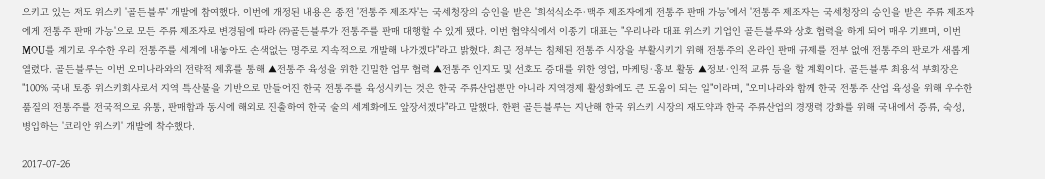으키고 있는 저도 위스키 '골든블루' 개발에 참여했다. 이번에 개정된 내용은 종전 '전통주 제조자'는 국세청장의 승인을 받은 '희석식소주·맥주 제조자에게 전통주 판매 가능'에서 '전통주 제조자는 국세청장의 승인을 받은 주류 제조자에게 전통주 판매 가능'으로 모든 주류 제조자로 변경됨에 따라 ㈜골든블루가 전통주를 판매 대행할 수 있게 됐다. 이번 협약식에서 이종기 대표는 "우리나라 대표 위스키 기업인 골든블루와 상호 협력을 하게 되어 매우 기쁘며, 이번 MOU를 계기로 우수한 우리 전통주를 세계에 내놓아도 손색없는 명주로 지속적으로 개발해 나가겠다"라고 밝혔다. 최근 정부는 침체된 전통주 시장을 부활시키기 위해 전통주의 온라인 판매 규제를 전부 없애 전통주의 판로가 새롭게 열렸다. 골든블루는 이번 오미나라와의 전략적 제휴를 통해 ▲전통주 육성을 위한 긴밀한 업무 협력 ▲전통주 인지도 및 선호도 증대를 위한 영업, 마케팅·홍보 활동 ▲정보·인적 교류 등을 할 계획이다. 골든블루 최용석 부회장은 "100% 국내 토종 위스키회사로서 지역 특산물을 기반으로 만들어진 한국 전통주를 육성시키는 것은 한국 주류산업뿐만 아니라 지역경제 활성화에도 큰 도움이 되는 일"이라며, "오미나라와 함께 한국 전통주 산업 육성을 위해 우수한 품질의 전통주를 전국적으로 유통, 판매함과 동시에 해외로 진출하여 한국 술의 세계화에도 앞장서겠다"라고 말했다. 한편 골든블루는 지난해 한국 위스키 시장의 재도약과 한국 주류산업의 경쟁력 강화를 위해 국내에서 증류, 숙성, 병입하는 '코리안 위스키' 개발에 착수했다.

2017-07-26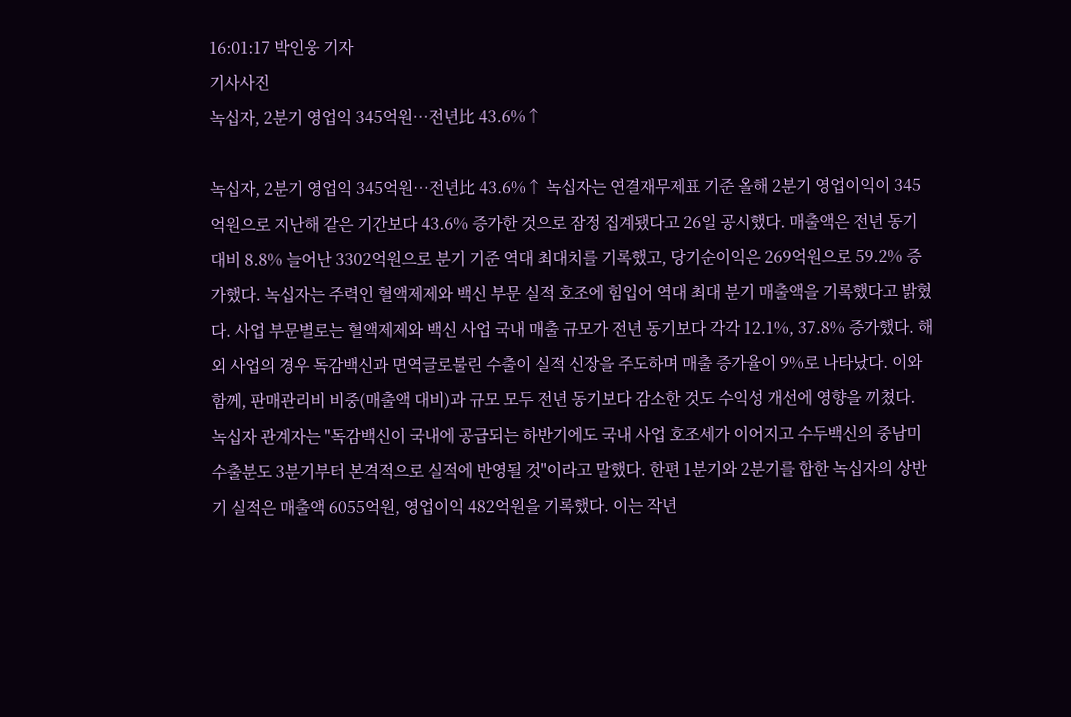16:01:17 박인웅 기자
기사사진
녹십자, 2분기 영업익 345억원…전년比 43.6%↑

녹십자, 2분기 영업익 345억원…전년比 43.6%↑ 녹십자는 연결재무제표 기준 올해 2분기 영업이익이 345억원으로 지난해 같은 기간보다 43.6% 증가한 것으로 잠정 집계됐다고 26일 공시했다. 매출액은 전년 동기 대비 8.8% 늘어난 3302억원으로 분기 기준 역대 최대치를 기록했고, 당기순이익은 269억원으로 59.2% 증가했다. 녹십자는 주력인 혈액제제와 백신 부문 실적 호조에 힘입어 역대 최대 분기 매출액을 기록했다고 밝혔다. 사업 부문별로는 혈액제제와 백신 사업 국내 매출 규모가 전년 동기보다 각각 12.1%, 37.8% 증가했다. 해외 사업의 경우 독감백신과 면역글로불린 수출이 실적 신장을 주도하며 매출 증가율이 9%로 나타났다. 이와 함께, 판매관리비 비중(매출액 대비)과 규모 모두 전년 동기보다 감소한 것도 수익성 개선에 영향을 끼쳤다. 녹십자 관계자는 "독감백신이 국내에 공급되는 하반기에도 국내 사업 호조세가 이어지고 수두백신의 중남미 수출분도 3분기부터 본격적으로 실적에 반영될 것"이라고 말했다. 한편 1분기와 2분기를 합한 녹십자의 상반기 실적은 매출액 6055억원, 영업이익 482억원을 기록했다. 이는 작년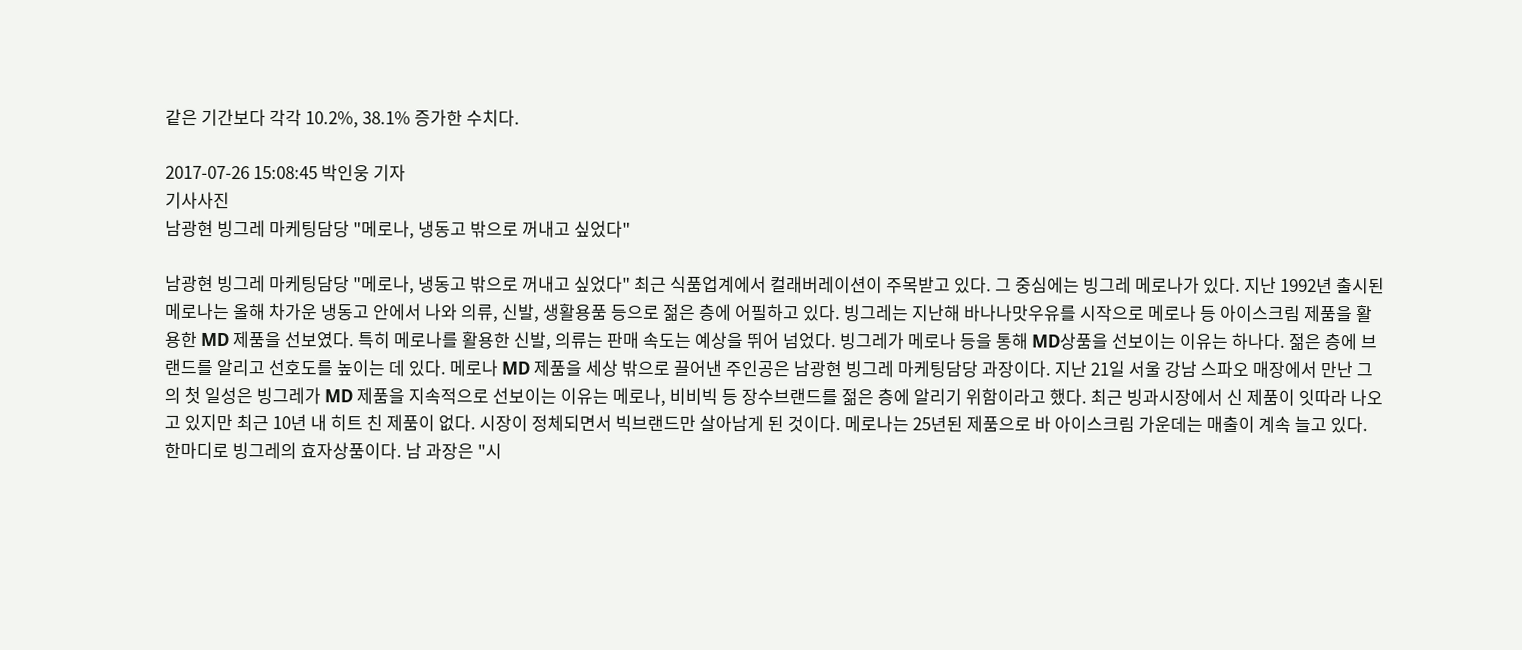같은 기간보다 각각 10.2%, 38.1% 증가한 수치다.

2017-07-26 15:08:45 박인웅 기자
기사사진
남광현 빙그레 마케팅담당 "메로나, 냉동고 밖으로 꺼내고 싶었다"

남광현 빙그레 마케팅담당 "메로나, 냉동고 밖으로 꺼내고 싶었다" 최근 식품업계에서 컬래버레이션이 주목받고 있다. 그 중심에는 빙그레 메로나가 있다. 지난 1992년 출시된 메로나는 올해 차가운 냉동고 안에서 나와 의류, 신발, 생활용품 등으로 젊은 층에 어필하고 있다. 빙그레는 지난해 바나나맛우유를 시작으로 메로나 등 아이스크림 제품을 활용한 MD 제품을 선보였다. 특히 메로나를 활용한 신발, 의류는 판매 속도는 예상을 뛰어 넘었다. 빙그레가 메로나 등을 통해 MD상품을 선보이는 이유는 하나다. 젊은 층에 브랜드를 알리고 선호도를 높이는 데 있다. 메로나 MD 제품을 세상 밖으로 끌어낸 주인공은 남광현 빙그레 마케팅담당 과장이다. 지난 21일 서울 강남 스파오 매장에서 만난 그의 첫 일성은 빙그레가 MD 제품을 지속적으로 선보이는 이유는 메로나, 비비빅 등 장수브랜드를 젊은 층에 알리기 위함이라고 했다. 최근 빙과시장에서 신 제품이 잇따라 나오고 있지만 최근 10년 내 히트 친 제품이 없다. 시장이 정체되면서 빅브랜드만 살아남게 된 것이다. 메로나는 25년된 제품으로 바 아이스크림 가운데는 매출이 계속 늘고 있다. 한마디로 빙그레의 효자상품이다. 남 과장은 "시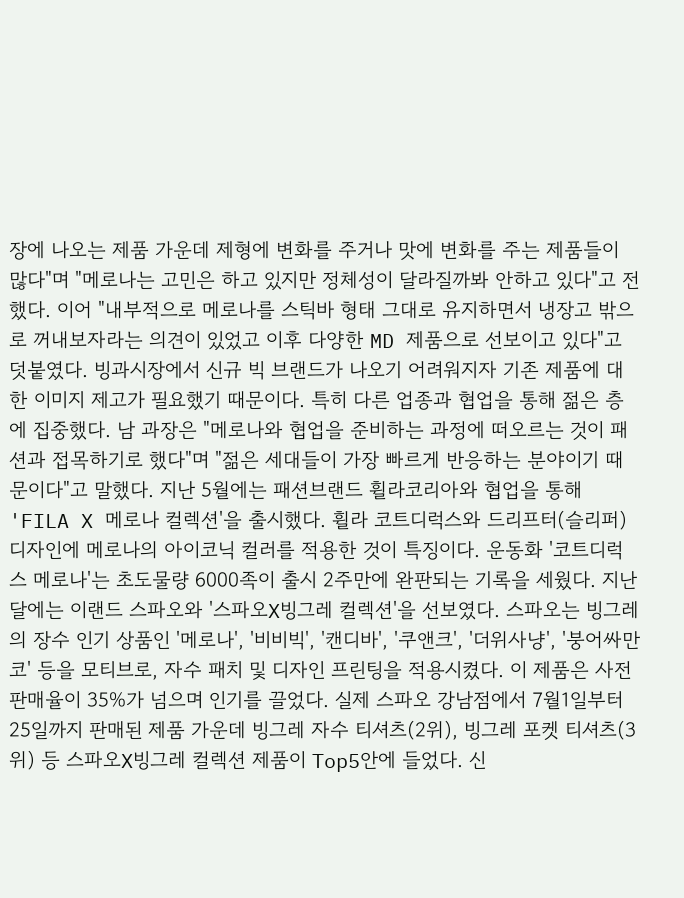장에 나오는 제품 가운데 제형에 변화를 주거나 맛에 변화를 주는 제품들이 많다"며 "메로나는 고민은 하고 있지만 정체성이 달라질까봐 안하고 있다"고 전했다. 이어 "내부적으로 메로나를 스틱바 형태 그대로 유지하면서 냉장고 밖으로 꺼내보자라는 의견이 있었고 이후 다양한 MD 제품으로 선보이고 있다"고 덧붙였다. 빙과시장에서 신규 빅 브랜드가 나오기 어려워지자 기존 제품에 대한 이미지 제고가 필요했기 때문이다. 특히 다른 업종과 협업을 통해 젊은 층에 집중했다. 남 과장은 "메로나와 협업을 준비하는 과정에 떠오르는 것이 패션과 접목하기로 했다"며 "젊은 세대들이 가장 빠르게 반응하는 분야이기 때문이다"고 말했다. 지난 5월에는 패션브랜드 휠라코리아와 협업을 통해 'FILA X 메로나 컬렉션'을 출시했다. 휠라 코트디럭스와 드리프터(슬리퍼) 디자인에 메로나의 아이코닉 컬러를 적용한 것이 특징이다. 운동화 '코트디럭스 메로나'는 초도물량 6000족이 출시 2주만에 완판되는 기록을 세웠다. 지난달에는 이랜드 스파오와 '스파오X빙그레 컬렉션'을 선보였다. 스파오는 빙그레의 장수 인기 상품인 '메로나', '비비빅', '캔디바', '쿠앤크', '더위사냥', '붕어싸만코' 등을 모티브로, 자수 패치 및 디자인 프린팅을 적용시켰다. 이 제품은 사전 판매율이 35%가 넘으며 인기를 끌었다. 실제 스파오 강남점에서 7월1일부터 25일까지 판매된 제품 가운데 빙그레 자수 티셔츠(2위), 빙그레 포켓 티셔츠(3위) 등 스파오X빙그레 컬렉션 제품이 Top5안에 들었다. 신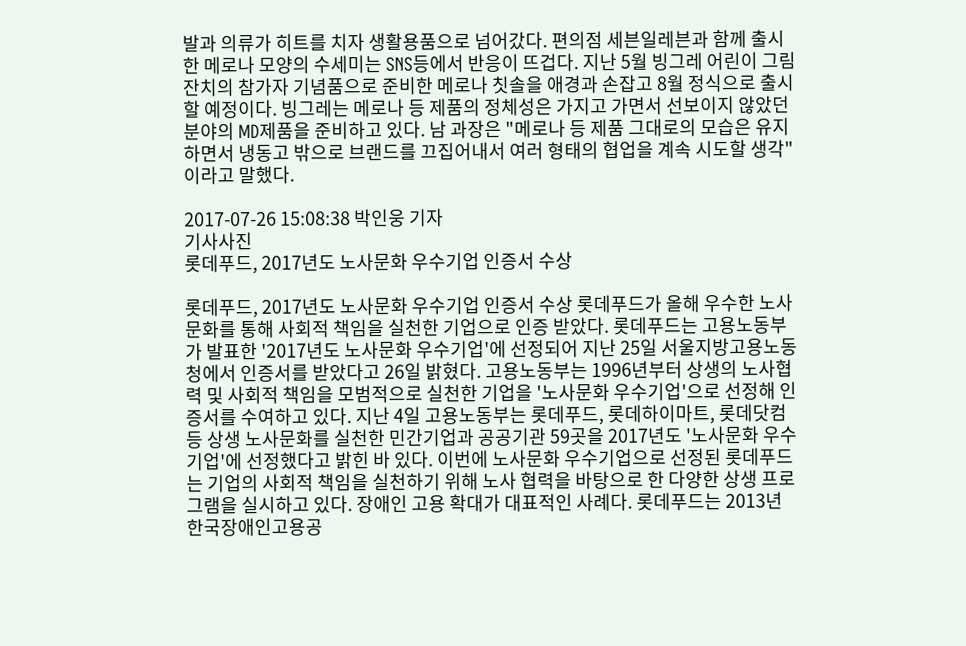발과 의류가 히트를 치자 생활용품으로 넘어갔다. 편의점 세븐일레븐과 함께 출시한 메로나 모양의 수세미는 SNS등에서 반응이 뜨겁다. 지난 5월 빙그레 어린이 그림잔치의 참가자 기념품으로 준비한 메로나 칫솔을 애경과 손잡고 8월 정식으로 출시할 예정이다. 빙그레는 메로나 등 제품의 정체성은 가지고 가면서 선보이지 않았던 분야의 MD제품을 준비하고 있다. 남 과장은 "메로나 등 제품 그대로의 모습은 유지하면서 냉동고 밖으로 브랜드를 끄집어내서 여러 형태의 협업을 계속 시도할 생각"이라고 말했다.

2017-07-26 15:08:38 박인웅 기자
기사사진
롯데푸드, 2017년도 노사문화 우수기업 인증서 수상

롯데푸드, 2017년도 노사문화 우수기업 인증서 수상 롯데푸드가 올해 우수한 노사 문화를 통해 사회적 책임을 실천한 기업으로 인증 받았다. 롯데푸드는 고용노동부가 발표한 '2017년도 노사문화 우수기업'에 선정되어 지난 25일 서울지방고용노동청에서 인증서를 받았다고 26일 밝혔다. 고용노동부는 1996년부터 상생의 노사협력 및 사회적 책임을 모범적으로 실천한 기업을 '노사문화 우수기업'으로 선정해 인증서를 수여하고 있다. 지난 4일 고용노동부는 롯데푸드, 롯데하이마트, 롯데닷컴 등 상생 노사문화를 실천한 민간기업과 공공기관 59곳을 2017년도 '노사문화 우수기업'에 선정했다고 밝힌 바 있다. 이번에 노사문화 우수기업으로 선정된 롯데푸드는 기업의 사회적 책임을 실천하기 위해 노사 협력을 바탕으로 한 다양한 상생 프로그램을 실시하고 있다. 장애인 고용 확대가 대표적인 사례다. 롯데푸드는 2013년 한국장애인고용공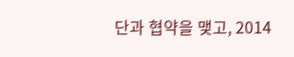단과 협약을 맺고, 2014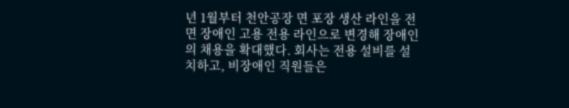년 1월부터 천안공장 면 포장 생산 라인을 전면 장애인 고용 전용 라인으로 변경해 장애인의 채용을 확대했다. 회사는 전용 설비를 설치하고, 비장애인 직원들은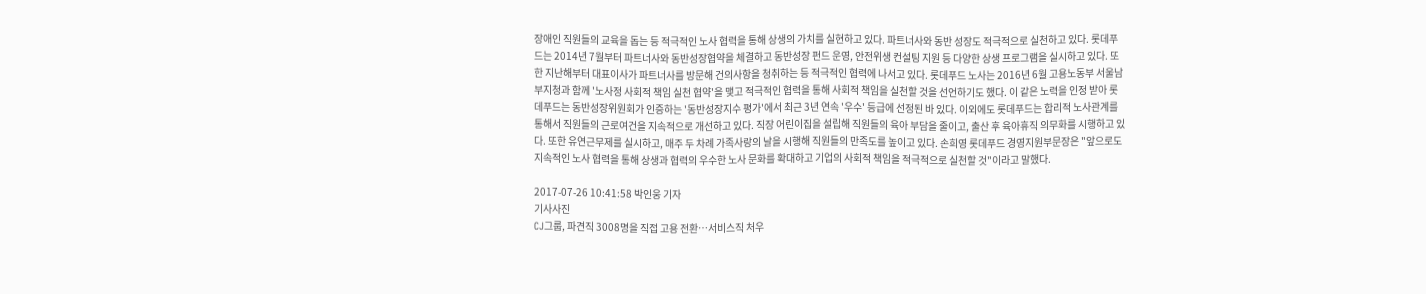장애인 직원들의 교육을 돕는 등 적극적인 노사 협력을 통해 상생의 가치를 실현하고 있다. 파트너사와 동반 성장도 적극적으로 실천하고 있다. 롯데푸드는 2014년 7월부터 파트너사와 동반성장협약을 체결하고 동반성장 펀드 운영, 안전위생 컨설팅 지원 등 다양한 상생 프로그램을 실시하고 있다. 또한 지난해부터 대표이사가 파트너사를 방문해 건의사항을 청취하는 등 적극적인 협력에 나서고 있다. 롯데푸드 노사는 2016년 6월 고용노동부 서울남부지청과 함께 '노사정 사회적 책임 실천 협약'을 맺고 적극적인 협력을 통해 사회적 책임을 실천할 것을 선언하기도 했다. 이 같은 노력을 인정 받아 롯데푸드는 동반성장위원회가 인증하는 '동반성장지수 평가'에서 최근 3년 연속 '우수' 등급에 선정된 바 있다. 이외에도 롯데푸드는 합리적 노사관계를 통해서 직원들의 근로여건을 지속적으로 개선하고 있다. 직장 어린이집을 설립해 직원들의 육아 부담을 줄이고, 출산 후 육아휴직 의무화를 시행하고 있다. 또한 유연근무제를 실시하고, 매주 두 차례 가족사랑의 날을 시행해 직원들의 만족도를 높이고 있다. 손희영 롯데푸드 경영지원부문장은 "앞으로도 지속적인 노사 협력을 통해 상생과 협력의 우수한 노사 문화를 확대하고 기업의 사회적 책임을 적극적으로 실천할 것"이라고 말했다.

2017-07-26 10:41:58 박인웅 기자
기사사진
CJ그룹, 파견직 3008명을 직접 고용 전환…서비스직 처우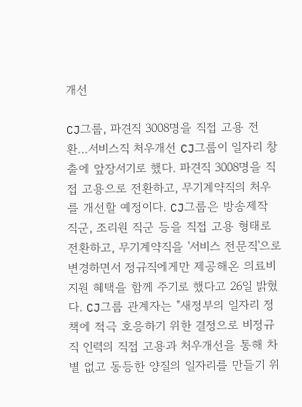개선

CJ그룹, 파견직 3008명을 직접 고용 전환…서비스직 처우개선 CJ그룹이 일자리 창출에 앞장서기로 했다. 파견직 3008명을 직접 고용으로 전환하고, 무기계약직의 처우를 개선할 예정이다. CJ그룹은 방송제작 직군, 조리원 직군 등을 직접 고용 형태로 전환하고, 무기계약직을 '서비스 전문직'으로 변경하면서 정규직에게만 제공해온 의료비 지원 혜택을 함께 주기로 했다고 26일 밝혔다. CJ그룹 관계자는 "새정부의 일자리 정책에 적극 호응하기 위한 결정으로 비정규직 인력의 직접 고용과 처우개선을 통해 차별 없고 동등한 양질의 일자리를 만들기 위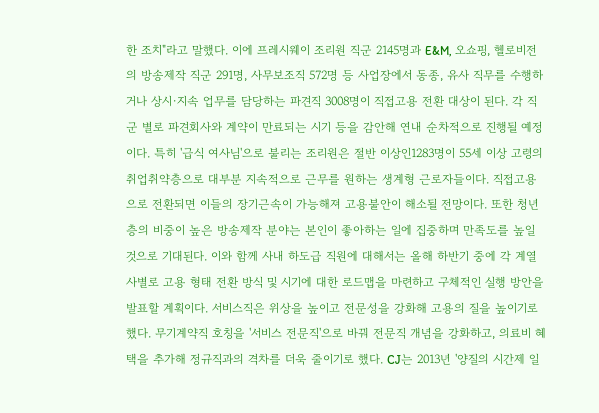한 조치"라고 말했다. 이에 프레시웨이 조리원 직군 2145명과 E&M, 오쇼핑, 헬로비전의 방송제작 직군 291명, 사무보조직 572명 등 사업장에서 동종, 유사 직무를 수행하거나 상시·지속 업무를 담당하는 파견직 3008명이 직접고용 전환 대상이 된다. 각 직군 별로 파견회사와 계약이 만료되는 시기 등을 감안해 연내 순차적으로 진행될 예정이다. 특히 '급식 여사님'으로 불리는 조리원은 절반 이상인1283명이 55세 이상 고령의 취업취약층으로 대부분 지속적으로 근무를 원하는 생계형 근로자들이다. 직접고용으로 전환되면 이들의 장기근속이 가능해져 고용불안이 해소될 전망이다. 또한 청년층의 비중이 높은 방송제작 분야는 본인이 좋아하는 일에 집중하며 만족도를 높일 것으로 기대된다. 이와 함께 사내 하도급 직원에 대해서는 올해 하반기 중에 각 계열사별로 고용 형태 전환 방식 및 시기에 대한 로드맵을 마련하고 구체적인 실행 방안을 발표할 계획이다. 서비스직은 위상을 높이고 전문성을 강화해 고용의 질을 높이기로 했다. 무기계약직 호칭을 '서비스 전문직'으로 바꿔 전문직 개념을 강화하고, 의료비 혜택을 추가해 정규직과의 격차를 더욱 줄이기로 했다. CJ는 2013년 '양질의 시간제 일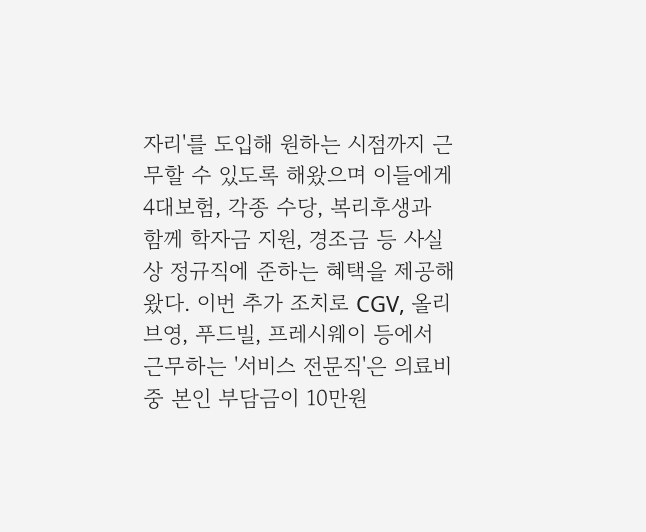자리'를 도입해 원하는 시점까지 근무할 수 있도록 해왔으며 이들에게 4대보험, 각종 수당, 복리후생과 함께 학자금 지원, 경조금 등 사실상 정규직에 준하는 혜택을 제공해 왔다. 이번 추가 조치로 CGV, 올리브영, 푸드빌, 프레시웨이 등에서 근무하는 '서비스 전문직'은 의료비 중 본인 부담금이 10만원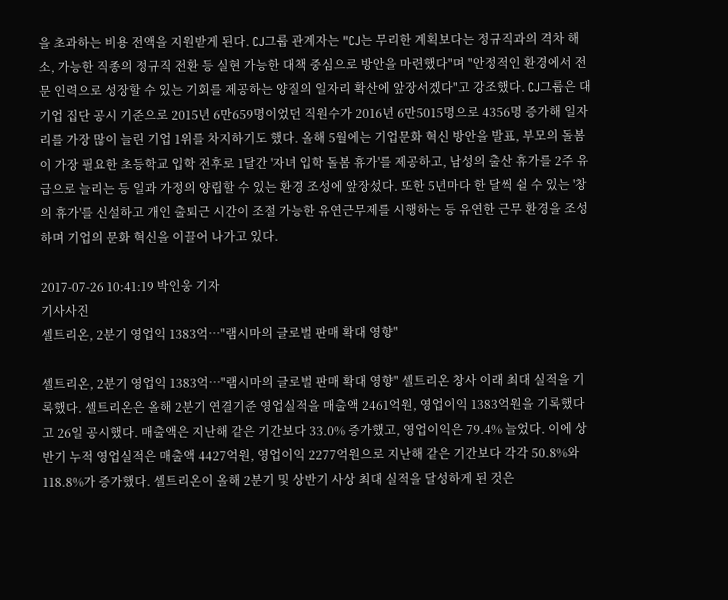을 초과하는 비용 전액을 지원받게 된다. CJ그룹 관계자는 "CJ는 무리한 계획보다는 정규직과의 격차 해소, 가능한 직종의 정규직 전환 등 실현 가능한 대책 중심으로 방안을 마련했다"며 "안정적인 환경에서 전문 인력으로 성장할 수 있는 기회를 제공하는 양질의 일자리 확산에 앞장서겠다"고 강조했다. CJ그룹은 대기업 집단 공시 기준으로 2015년 6만659명이었던 직원수가 2016년 6만5015명으로 4356명 증가해 일자리를 가장 많이 늘린 기업 1위를 차지하기도 했다. 올해 5월에는 기업문화 혁신 방안을 발표, 부모의 돌봄이 가장 필요한 초등학교 입학 전후로 1달간 '자녀 입학 돌봄 휴가'를 제공하고, 남성의 출산 휴가를 2주 유급으로 늘리는 등 일과 가정의 양립할 수 있는 환경 조성에 앞장섰다. 또한 5년마다 한 달씩 쉴 수 있는 '창의 휴가'를 신설하고 개인 출퇴근 시간이 조절 가능한 유연근무제를 시행하는 등 유연한 근무 환경을 조성하며 기업의 문화 혁신을 이끌어 나가고 있다.

2017-07-26 10:41:19 박인웅 기자
기사사진
셀트리온, 2분기 영업익 1383억…"램시마의 글로벌 판매 확대 영향"

셀트리온, 2분기 영업익 1383억…"램시마의 글로벌 판매 확대 영향" 셀트리온 창사 이래 최대 실적을 기록했다. 셀트리온은 올해 2분기 연결기준 영업실적을 매출액 2461억원, 영업이익 1383억원을 기록했다고 26일 공시했다. 매출액은 지난해 같은 기간보다 33.0% 증가했고, 영업이익은 79.4% 늘었다. 이에 상반기 누적 영업실적은 매출액 4427억원, 영업이익 2277억원으로 지난해 같은 기간보다 각각 50.8%와 118.8%가 증가했다. 셀트리온이 올해 2분기 및 상반기 사상 최대 실적을 달성하게 된 것은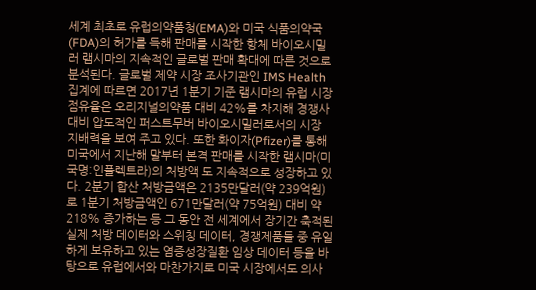세계 최초로 유럽의약품청(EMA)와 미국 식품의약국(FDA)의 허가를 득해 판매를 시작한 항체 바이오시밀러 램시마의 지속적인 글로벌 판매 확대에 따른 것으로 분석된다. 글로벌 제약 시장 조사기관인 IMS Health 집계에 따르면 2017년 1분기 기준 램시마의 유럽 시장 점유율은 오리지널의약품 대비 42%를 차지해 경쟁사 대비 압도적인 퍼스트무버 바이오시밀러로서의 시장 지배력을 보여 주고 있다. 또한 화이자(Pfizer)를 통해 미국에서 지난해 말부터 본격 판매를 시작한 램시마(미국명:인플렉트라)의 처방액 도 지속적으로 성장하고 있다. 2분기 합산 처방금액은 2135만달러(약 239억원)로 1분기 처방금액인 671만달러(약 75억원) 대비 약 218% 증가하는 등 그 동안 전 세계에서 장기간 축적된 실제 처방 데이터와 스위칭 데이터, 경쟁제품들 중 유일하게 보유하고 있는 염증성장질환 임상 데이터 등을 바탕으로 유럽에서와 마찬가지로 미국 시장에서도 의사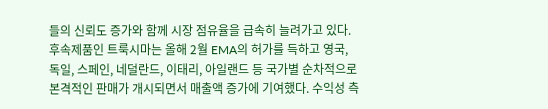들의 신뢰도 증가와 함께 시장 점유율을 급속히 늘려가고 있다. 후속제품인 트룩시마는 올해 2월 EMA의 허가를 득하고 영국, 독일, 스페인, 네덜란드, 이태리, 아일랜드 등 국가별 순차적으로 본격적인 판매가 개시되면서 매출액 증가에 기여했다. 수익성 측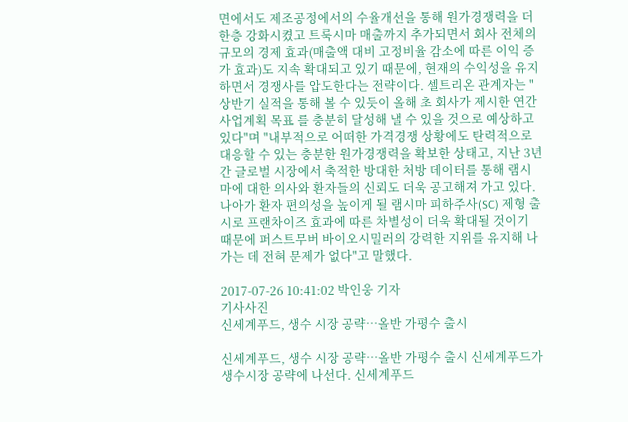면에서도 제조공정에서의 수율개선을 통해 원가경쟁력을 더 한층 강화시켰고 트룩시마 매출까지 추가되면서 회사 전체의 규모의 경제 효과(매출액 대비 고정비율 감소에 따른 이익 증가 효과)도 지속 확대되고 있기 때문에, 현재의 수익성을 유지하면서 경쟁사를 압도한다는 전략이다. 셀트리온 관계자는 "상반기 실적을 통해 볼 수 있듯이 올해 초 회사가 제시한 연간 사업계획 목표 를 충분히 달성해 낼 수 있을 것으로 예상하고 있다"며 "내부적으로 어떠한 가격경쟁 상황에도 탄력적으로 대응할 수 있는 충분한 원가경쟁력을 확보한 상태고, 지난 3년간 글로벌 시장에서 축적한 방대한 처방 데이터를 통해 램시마에 대한 의사와 환자들의 신뢰도 더욱 공고해져 가고 있다. 나아가 환자 편의성을 높이게 될 램시마 피하주사(SC) 제형 출시로 프랜차이즈 효과에 따른 차별성이 더욱 확대될 것이기 때문에 퍼스트무버 바이오시밀러의 강력한 지위를 유지해 나가는 데 전혀 문제가 없다"고 말했다.

2017-07-26 10:41:02 박인웅 기자
기사사진
신세계푸드, 생수 시장 공략…올반 가평수 출시

신세계푸드, 생수 시장 공략…올반 가평수 출시 신세계푸드가 생수시장 공략에 나선다. 신세계푸드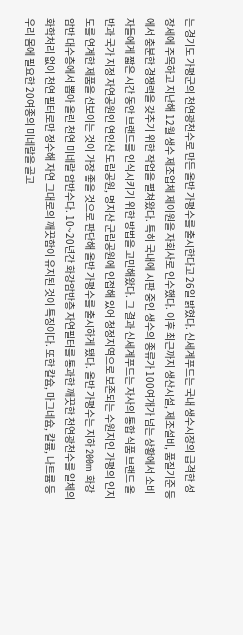는 경기도 가평군의 천연광천수로 만든 올반 가평수를 출시한다고 26일 밝혔다. 신세계푸드는 국내 생수시장의 급격한 성장세에 주목하고 지난해 12월 생수 제조업체 제이원을 자회사로 인수했다. 이후 최근까지 생산시설, 제조설비, 품질기준 등에서 충분한 경쟁력을 갖추기 위한 작업을 펼쳐왔다. 특히 국내에 시판 중인 생수의 종류가 100여개가 넘는 상황에서 소비자들에게 짧은 시간 동안 브랜드를 인식시키기 위한 방법을 고민해왔다. 그 결과 신세계푸드는 자사의 통합 식품 브랜드 올반과 국가 지정 자연공원인 연인산 도립공원, 명지산 군립공원에 인접해 있어 청정지역으로 보존되는 수원지인 가평의 인지도를 연계한 제품을 선보이는 것이 가장 좋을 것으로 판단해 올반 가평수를 출시하게 됐다. 올반 가평수는 지하 200m 화강암반 대수층에서 뽑아 올린 천연 미네랄 암반수다. 10~20년간 화강암반층 자연필터를 통과한 깨끗한 천연광천수를 일체의 화학처리 없이 천연 필터로만 정수해 자연 그대로의 깨끗함이 유지된 것이 특징이다. 또한 칼슘, 마그네슘, 칼륨, 나트륨 등 우리 몸에 필요한 20여종의 미네랄을 골고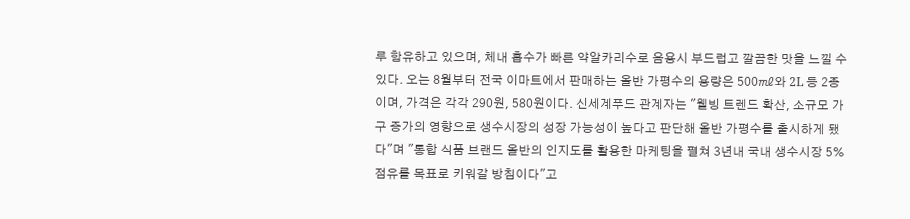루 함유하고 있으며, 체내 흡수가 빠른 약알카리수로 음용시 부드럽고 깔끔한 맛을 느낄 수 있다. 오는 8월부터 전국 이마트에서 판매하는 올반 가평수의 용량은 500㎖와 2L 등 2종이며, 가격은 각각 290원, 580원이다. 신세계푸드 관계자는 "웰빙 트렌드 확산, 소규모 가구 증가의 영향으로 생수시장의 성장 가능성이 높다고 판단해 올반 가평수를 출시하게 됐다"며 "통합 식품 브랜드 올반의 인지도를 활용한 마케팅을 펼쳐 3년내 국내 생수시장 5% 점유를 목표로 키워갈 방침이다"고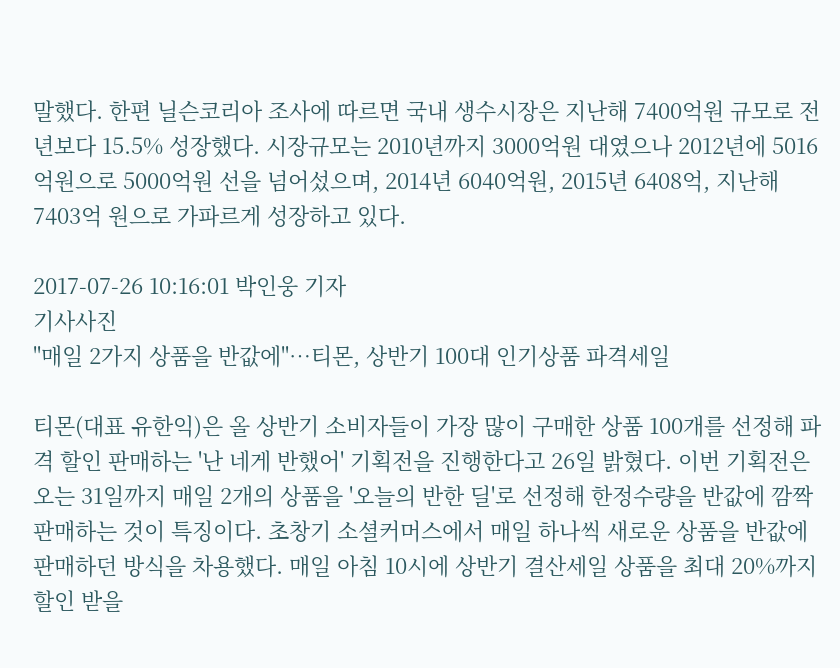말했다. 한편 닐슨코리아 조사에 따르면 국내 생수시장은 지난해 7400억원 규모로 전년보다 15.5% 성장했다. 시장규모는 2010년까지 3000억원 대였으나 2012년에 5016억원으로 5000억원 선을 넘어섰으며, 2014년 6040억원, 2015년 6408억, 지난해 7403억 원으로 가파르게 성장하고 있다.

2017-07-26 10:16:01 박인웅 기자
기사사진
"매일 2가지 상품을 반값에"…티몬, 상반기 100대 인기상품 파격세일

티몬(대표 유한익)은 올 상반기 소비자들이 가장 많이 구매한 상품 100개를 선정해 파격 할인 판매하는 '난 네게 반했어' 기획전을 진행한다고 26일 밝혔다. 이번 기획전은 오는 31일까지 매일 2개의 상품을 '오늘의 반한 딜'로 선정해 한정수량을 반값에 깜짝 판매하는 것이 특징이다. 초창기 소셜커머스에서 매일 하나씩 새로운 상품을 반값에 판매하던 방식을 차용했다. 매일 아침 10시에 상반기 결산세일 상품을 최대 20%까지 할인 받을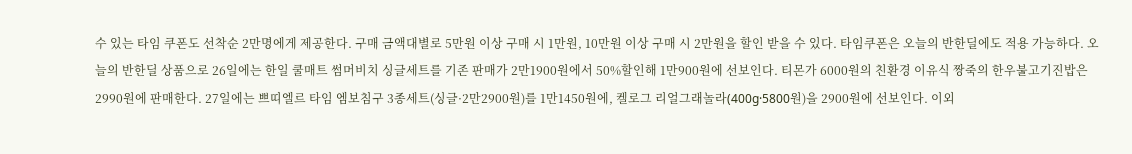수 있는 타임 쿠폰도 선착순 2만명에게 제공한다. 구매 금액대별로 5만원 이상 구매 시 1만원, 10만원 이상 구매 시 2만원을 할인 받을 수 있다. 타임쿠폰은 오늘의 반한딜에도 적용 가능하다. 오늘의 반한딜 상품으로 26일에는 한일 쿨매트 썸머비치 싱글세트를 기존 판매가 2만1900원에서 50%할인해 1만900원에 선보인다. 티몬가 6000원의 친환경 이유식 짱죽의 한우불고기진밥은 2990원에 판매한다. 27일에는 쁘띠엘르 타임 엠보침구 3종세트(싱글·2만2900원)를 1만1450원에, 켈로그 리얼그래놀라(400g·5800원)을 2900원에 선보인다. 이외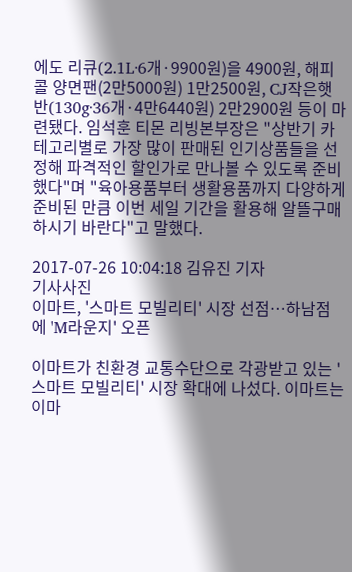에도 리큐(2.1L·6개·9900원)을 4900원, 해피콜 양면팬(2만5000원) 1만2500원, CJ작은햇반(130g·36개·4만6440원) 2만2900원 등이 마련됐다. 임석훈 티몬 리빙본부장은 "상반기 카테고리별로 가장 많이 판매된 인기상품들을 선정해 파격적인 할인가로 만나볼 수 있도록 준비했다"며 "육아용품부터 생활용품까지 다양하게 준비된 만큼 이번 세일 기간을 활용해 알뜰구매 하시기 바란다"고 말했다.

2017-07-26 10:04:18 김유진 기자
기사사진
이마트, '스마트 모빌리티' 시장 선점…하남점에 'M라운지' 오픈

이마트가 친환경 교통수단으로 각광받고 있는 '스마트 모빌리티' 시장 확대에 나섰다. 이마트는 이마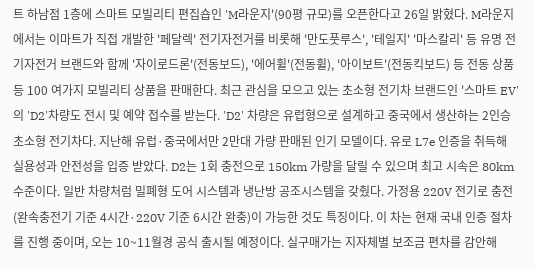트 하남점 1층에 스마트 모빌리티 편집숍인 'M라운지'(90평 규모)를 오픈한다고 26일 밝혔다. M라운지에서는 이마트가 직접 개발한 '페달렉' 전기자전거를 비롯해 '만도풋루스', '테일지' '마스칼리' 등 유명 전기자전거 브랜드와 함께 '자이로드론'(전동보드), '에어휠'(전동휠), '아이보트'(전동킥보드) 등 전동 상품 등 100 여가지 모빌리티 상품을 판매한다. 최근 관심을 모으고 있는 초소형 전기차 브랜드인 '스마트 EV'의 'D2'차량도 전시 및 예약 접수를 받는다. 'D2' 차량은 유럽형으로 설계하고 중국에서 생산하는 2인승 초소형 전기차다. 지난해 유럽·중국에서만 2만대 가량 판매된 인기 모델이다. 유로 L7e 인증을 취득해 실용성과 안전성을 입증 받았다. D2는 1회 충전으로 150km 가량을 달릴 수 있으며 최고 시속은 80km 수준이다. 일반 차량처럼 밀폐형 도어 시스템과 냉난방 공조시스템을 갖췄다. 가정용 220V 전기로 충전(완속충전기 기준 4시간·220V 기준 6시간 완충)이 가능한 것도 특징이다. 이 차는 현재 국내 인증 절차를 진행 중이며, 오는 10~11월경 공식 출시될 예정이다. 실구매가는 지자체별 보조금 편차를 감안해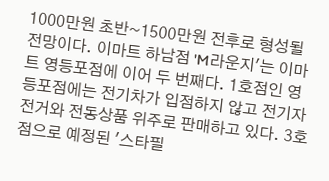1000만원 초반~1500만원 전후로 형성될 전망이다. 이마트 하남점 'M라운지'는 이마트 영등포점에 이어 두 번째다. 1호점인 영등포점에는 전기차가 입점하지 않고 전기자전거와 전동상품 위주로 판매하고 있다. 3호점으로 예정된 '스타필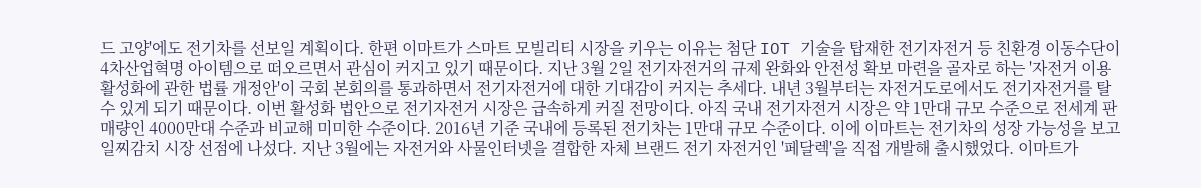드 고양'에도 전기차를 선보일 계획이다. 한편 이마트가 스마트 모빌리티 시장을 키우는 이유는 첨단 IOT 기술을 탑재한 전기자전거 등 친환경 이동수단이 4차산업혁명 아이템으로 떠오르면서 관심이 커지고 있기 때문이다. 지난 3월 2일 전기자전거의 규제 완화와 안전성 확보 마련을 골자로 하는 '자전거 이용 활성화에 관한 법률 개정안'이 국회 본회의를 통과하면서 전기자전거에 대한 기대감이 커지는 추세다. 내년 3월부터는 자전거도로에서도 전기자전거를 탈 수 있게 되기 때문이다. 이번 활성화 법안으로 전기자전거 시장은 급속하게 커질 전망이다. 아직 국내 전기자전거 시장은 약 1만대 규모 수준으로 전세계 판매량인 4000만대 수준과 비교해 미미한 수준이다. 2016년 기준 국내에 등록된 전기차는 1만대 규모 수준이다. 이에 이마트는 전기차의 성장 가능성을 보고 일찌감치 시장 선점에 나섰다. 지난 3월에는 자전거와 사물인터넷을 결합한 자체 브랜드 전기 자전거인 '페달렉'을 직접 개발해 출시했었다. 이마트가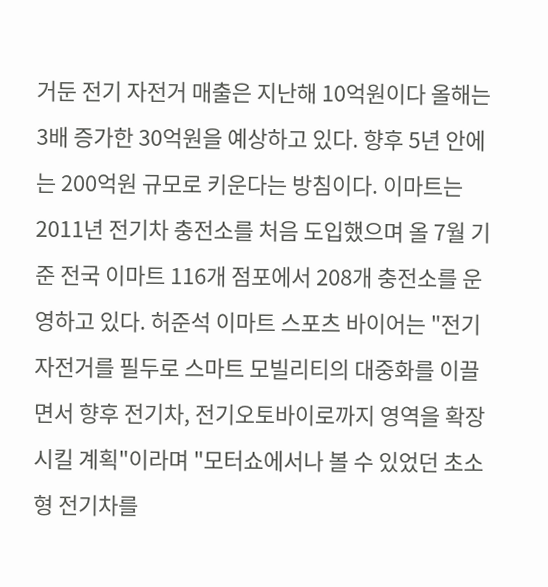거둔 전기 자전거 매출은 지난해 10억원이다 올해는 3배 증가한 30억원을 예상하고 있다. 향후 5년 안에는 200억원 규모로 키운다는 방침이다. 이마트는 2011년 전기차 충전소를 처음 도입했으며 올 7월 기준 전국 이마트 116개 점포에서 208개 충전소를 운영하고 있다. 허준석 이마트 스포츠 바이어는 "전기자전거를 필두로 스마트 모빌리티의 대중화를 이끌면서 향후 전기차, 전기오토바이로까지 영역을 확장시킬 계획"이라며 "모터쇼에서나 볼 수 있었던 초소형 전기차를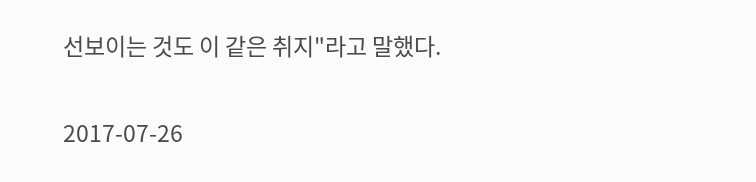선보이는 것도 이 같은 취지"라고 말했다.

2017-07-26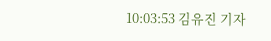10:03:53 김유진 기자